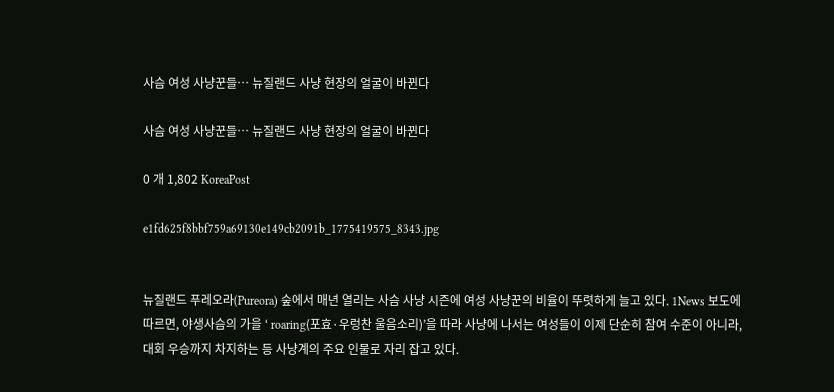사슴 여성 사냥꾼들… 뉴질랜드 사냥 현장의 얼굴이 바뀐다

사슴 여성 사냥꾼들… 뉴질랜드 사냥 현장의 얼굴이 바뀐다

0 개 1,802 KoreaPost

e1fd625f8bbf759a69130e149cb2091b_1775419575_8343.jpg


뉴질랜드 푸레오라(Pureora) 숲에서 매년 열리는 사슴 사냥 시즌에 여성 사냥꾼의 비율이 뚜렷하게 늘고 있다. 1News 보도에 따르면, 야생사슴의 가을 ‘ roaring(포효·우렁찬 울음소리)’을 따라 사냥에 나서는 여성들이 이제 단순히 참여 수준이 아니라, 대회 우승까지 차지하는 등 사냥계의 주요 인물로 자리 잡고 있다.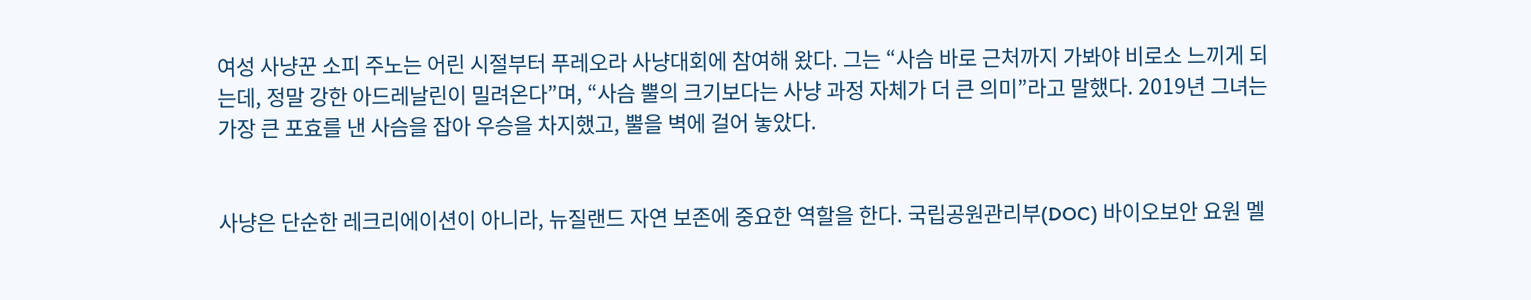여성 사냥꾼 소피 주노는 어린 시절부터 푸레오라 사냥대회에 참여해 왔다. 그는 “사슴 바로 근처까지 가봐야 비로소 느끼게 되는데, 정말 강한 아드레날린이 밀려온다”며, “사슴 뿔의 크기보다는 사냥 과정 자체가 더 큰 의미”라고 말했다. 2019년 그녀는 가장 큰 포효를 낸 사슴을 잡아 우승을 차지했고, 뿔을 벽에 걸어 놓았다.


사냥은 단순한 레크리에이션이 아니라, 뉴질랜드 자연 보존에 중요한 역할을 한다. 국립공원관리부(DOC) 바이오보안 요원 멜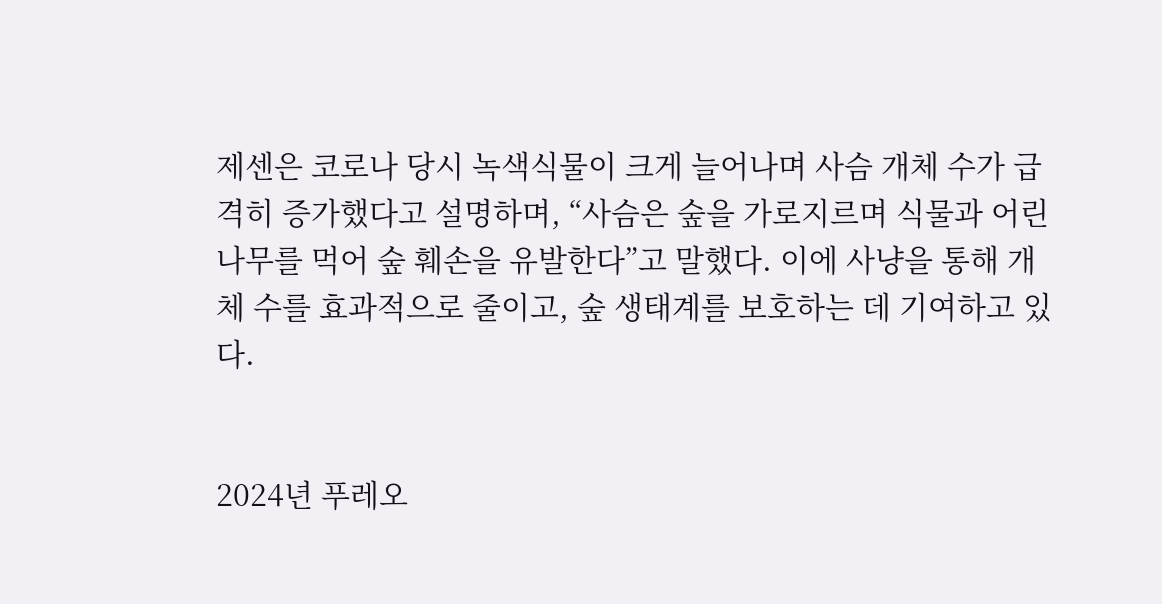제센은 코로나 당시 녹색식물이 크게 늘어나며 사슴 개체 수가 급격히 증가했다고 설명하며, “사슴은 숲을 가로지르며 식물과 어린 나무를 먹어 숲 훼손을 유발한다”고 말했다. 이에 사냥을 통해 개체 수를 효과적으로 줄이고, 숲 생태계를 보호하는 데 기여하고 있다.


2024년 푸레오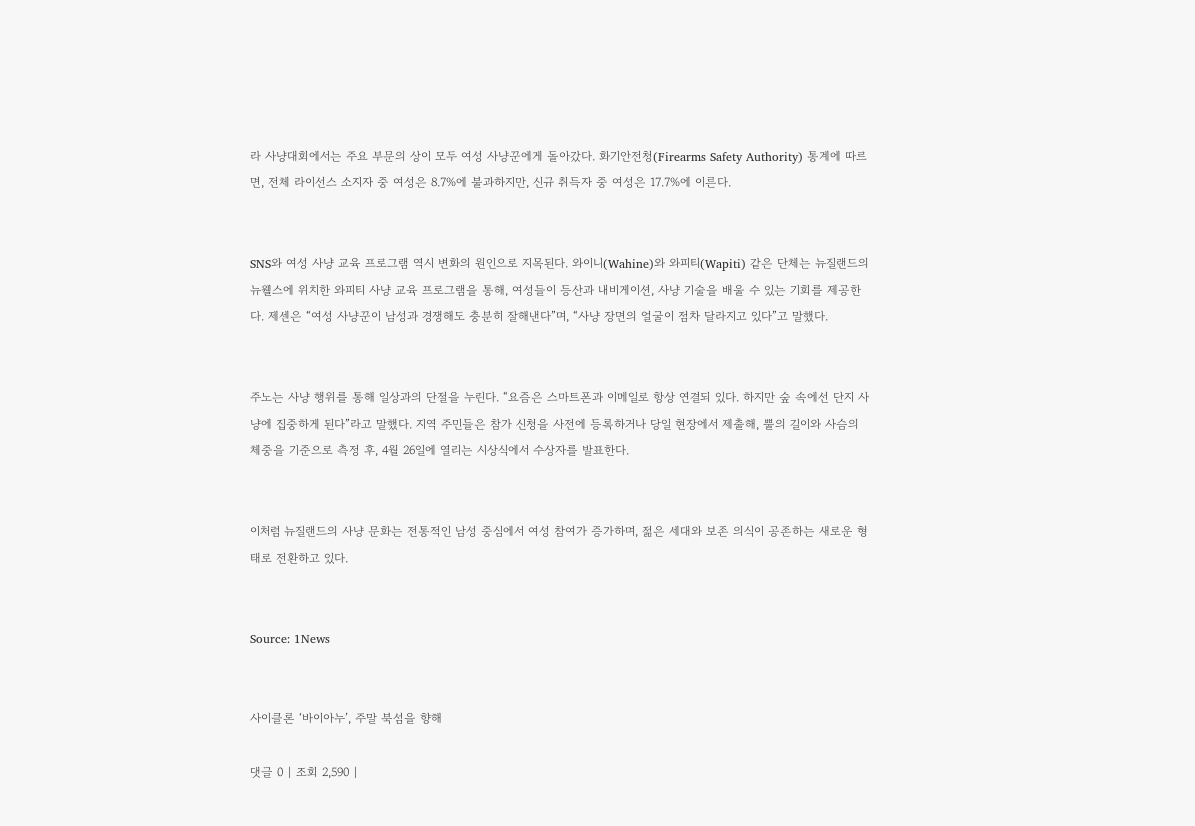라 사냥대회에서는 주요 부문의 상이 모두 여성 사냥꾼에게 돌아갔다. 화기안전청(Firearms Safety Authority) 통계에 따르면, 전체 라이선스 소지자 중 여성은 8.7%에 불과하지만, 신규 취득자 중 여성은 17.7%에 이른다.


SNS와 여성 사냥 교육 프로그램 역시 변화의 원인으로 지목된다. 와이니(Wahine)와 와피티(Wapiti) 같은 단체는 뉴질랜드의 뉴웰스에 위치한 와피티 사냥 교육 프로그램을 통해, 여성들이 등산과 내비게이션, 사냥 기술을 배울 수 있는 기회를 제공한다. 제센은 “여성 사냥꾼이 남성과 경쟁해도 충분히 잘해낸다”며, “사냥 장면의 얼굴이 점차 달라지고 있다”고 말했다.


주노는 사냥 행위를 통해 일상과의 단절을 누린다. “요즘은 스마트폰과 이메일로 항상 연결되 있다. 하지만 숲 속에선 단지 사냥에 집중하게 된다”라고 말했다. 지역 주민들은 참가 신청을 사전에 등록하거나 당일 현장에서 제출해, 뿔의 길이와 사슴의 체중을 기준으로 측정 후, 4월 26일에 열리는 시상식에서 수상자를 발표한다.


이처럼 뉴질랜드의 사냥 문화는 전통적인 남성 중심에서 여성 참여가 증가하며, 젊은 세대와 보존 의식이 공존하는 새로운 형태로 전환하고 있다.


Source: 1News


사이클론 ‘바이아누’, 주말 북섬을 향해

댓글 0 | 조회 2,590 |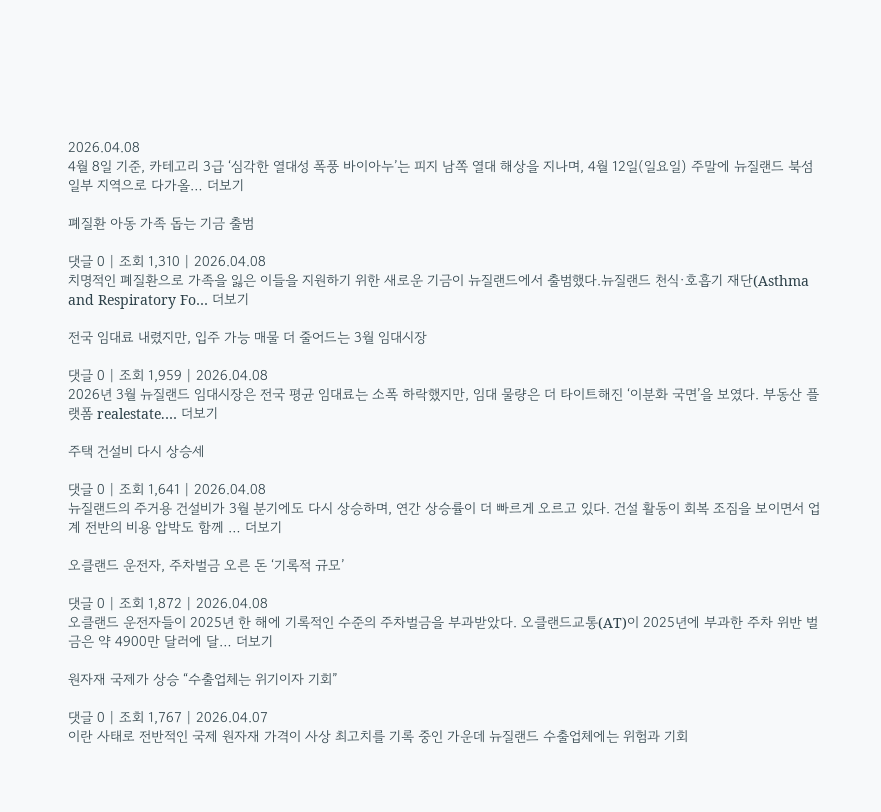2026.04.08
4월 8일 기준, 카테고리 3급 ‘심각한 열대성 폭풍 바이아누’는 피지 남쪽 열대 해상을 지나며, 4월 12일(일요일) 주말에 뉴질랜드 북섬 일부 지역으로 다가올… 더보기

폐질환 아동 가족 돕는 기금 출범

댓글 0 | 조회 1,310 | 2026.04.08
치명적인 폐질환으로 가족을 잃은 이들을 지원하기 위한 새로운 기금이 뉴질랜드에서 출범했다.뉴질랜드 천식·호흡기 재단(Asthma and Respiratory Fo… 더보기

전국 임대료 내렸지만, 입주 가능 매물 더 줄어드는 3월 임대시장

댓글 0 | 조회 1,959 | 2026.04.08
2026년 3월 뉴질랜드 임대시장은 전국 평균 임대료는 소폭 하락했지만, 임대 물량은 더 타이트해진 ‘이분화 국면’을 보였다. 부동산 플랫폼 realestate.… 더보기

주택 건설비 다시 상승세

댓글 0 | 조회 1,641 | 2026.04.08
뉴질랜드의 주거용 건설비가 3월 분기에도 다시 상승하며, 연간 상승률이 더 빠르게 오르고 있다. 건설 활동이 회복 조짐을 보이면서 업계 전반의 비용 압박도 함께 … 더보기

오클랜드 운전자, 주차벌금 오른 돈 ‘기록적 규모’

댓글 0 | 조회 1,872 | 2026.04.08
오클랜드 운전자들이 2025년 한 해에 기록적인 수준의 주차벌금을 부과받았다. 오클랜드교통(AT)이 2025년에 부과한 주차 위반 벌금은 약 4900만 달러에 달… 더보기

원자재 국제가 상승 “수출업체는 위기이자 기회”

댓글 0 | 조회 1,767 | 2026.04.07
이란 사태로 전반적인 국제 원자재 가격이 사상 최고치를 기록 중인 가운데 뉴질랜드 수출업체에는 위험과 기회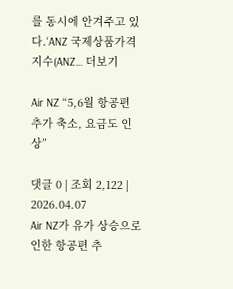를 동시에 안겨주고 있다.‘ANZ 국제상품가격지수(ANZ… 더보기

Air NZ “5,6월 항공편 추가 축소, 요금도 인상”

댓글 0 | 조회 2,122 | 2026.04.07
Air NZ가 유가 상승으로 인한 항공편 추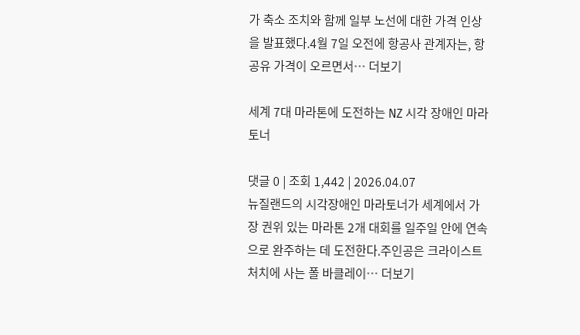가 축소 조치와 함께 일부 노선에 대한 가격 인상을 발표했다.4월 7일 오전에 항공사 관계자는, 항공유 가격이 오르면서… 더보기

세계 7대 마라톤에 도전하는 NZ 시각 장애인 마라토너

댓글 0 | 조회 1,442 | 2026.04.07
뉴질랜드의 시각장애인 마라토너가 세계에서 가장 권위 있는 마라톤 2개 대회를 일주일 안에 연속으로 완주하는 데 도전한다.주인공은 크라이스트처치에 사는 폴 바클레이… 더보기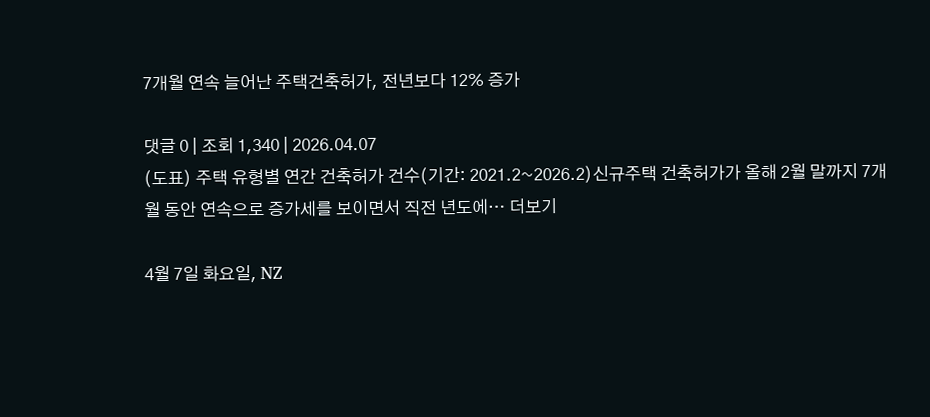7개월 연속 늘어난 주택건축허가, 전년보다 12% 증가

댓글 0 | 조회 1,340 | 2026.04.07
(도표) 주택 유형별 연간 건축허가 건수(기간: 2021.2~2026.2)신규주택 건축허가가 올해 2월 말까지 7개월 동안 연속으로 증가세를 보이면서 직전 년도에… 더보기

4월 7일 화요일, NZ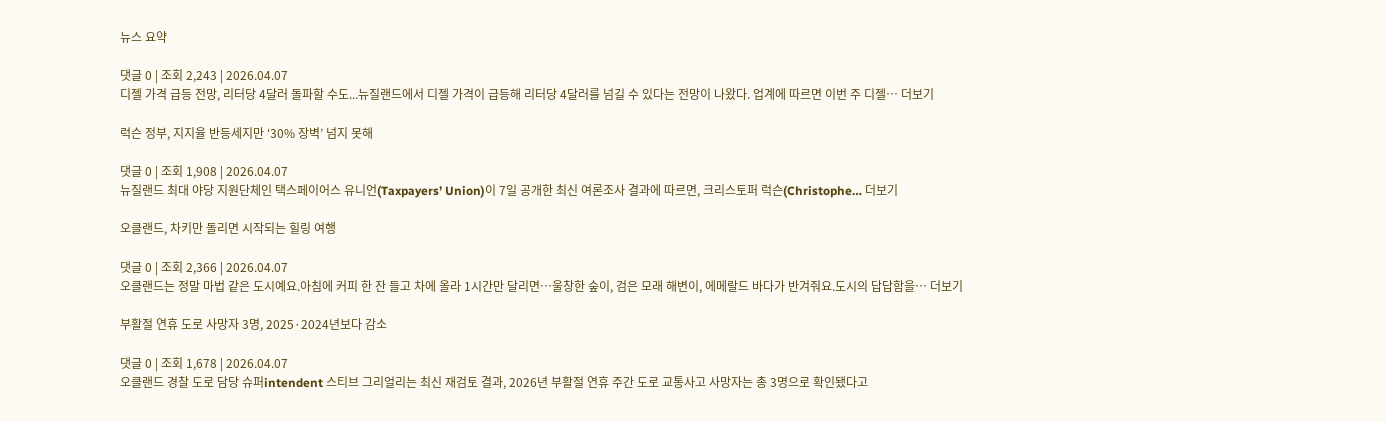뉴스 요약

댓글 0 | 조회 2,243 | 2026.04.07
디젤 가격 급등 전망, 리터당 4달러 돌파할 수도...뉴질랜드에서 디젤 가격이 급등해 리터당 4달러를 넘길 수 있다는 전망이 나왔다. 업계에 따르면 이번 주 디젤… 더보기

럭슨 정부, 지지율 반등세지만 ‘30% 장벽’ 넘지 못해

댓글 0 | 조회 1,908 | 2026.04.07
뉴질랜드 최대 야당 지원단체인 택스페이어스 유니언(Taxpayers’ Union)이 7일 공개한 최신 여론조사 결과에 따르면, 크리스토퍼 럭슨(Christophe… 더보기

오클랜드, 차키만 돌리면 시작되는 힐링 여행

댓글 0 | 조회 2,366 | 2026.04.07
오클랜드는 정말 마법 같은 도시예요.아침에 커피 한 잔 들고 차에 올라 1시간만 달리면…울창한 숲이, 검은 모래 해변이, 에메랄드 바다가 반겨줘요.도시의 답답함을… 더보기

부활절 연휴 도로 사망자 3명, 2025·2024년보다 감소

댓글 0 | 조회 1,678 | 2026.04.07
오클랜드 경찰 도로 담당 슈퍼intendent 스티브 그리얼리는 최신 재검토 결과, 2026년 부활절 연휴 주간 도로 교통사고 사망자는 총 3명으로 확인됐다고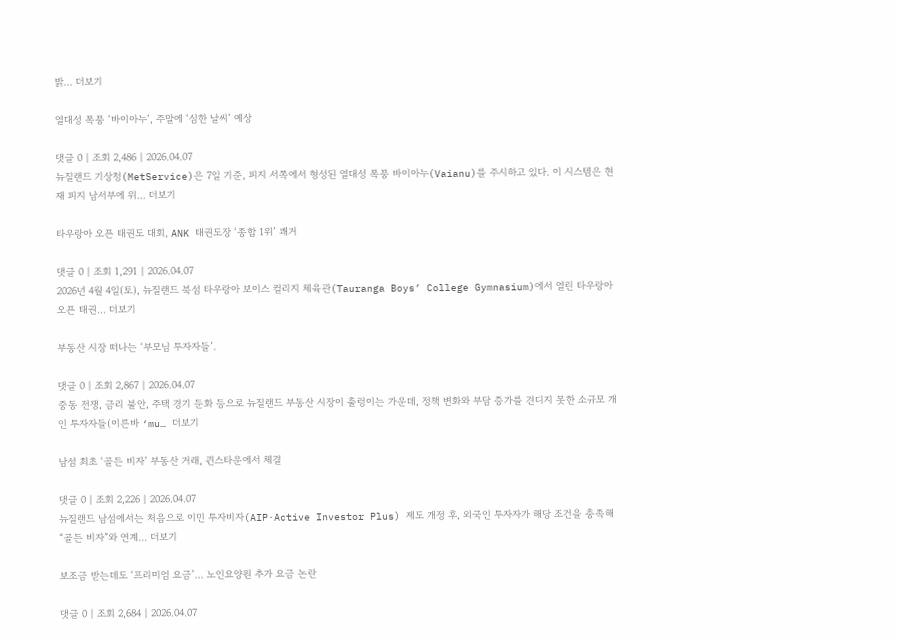밝… 더보기

열대성 폭풍 ‘바이아누’, 주말에 ‘심한 날씨’ 예상

댓글 0 | 조회 2,486 | 2026.04.07
뉴질랜드 기상청(MetService)은 7일 기준, 피지 서쪽에서 형성된 열대성 폭풍 바이아누(Vaianu)를 주시하고 있다. 이 시스템은 현재 피지 남서부에 위… 더보기

타우랑아 오픈 태권도 대회, ANK 태권도장 ‘종합 1위’ 쾌거

댓글 0 | 조회 1,291 | 2026.04.07
2026년 4월 4일(토), 뉴질랜드 북섬 타우랑아 보이스 컬리지 체육관(Tauranga Boys’ College Gymnasium)에서 열린 타우랑아 오픈 태권… 더보기

부동산 시장 떠나는 ‘부모님 투자자들’.

댓글 0 | 조회 2,867 | 2026.04.07
중동 전쟁, 금리 불안, 주택 경기 둔화 등으로 뉴질랜드 부동산 시장이 출렁이는 가운데, 정책 변화와 부담 증가를 견디지 못한 소규모 개인 투자자들(이른바 ‘mu… 더보기

남섬 최초 ‘골든 비자’ 부동산 거래, 퀸스타운에서 체결

댓글 0 | 조회 2,226 | 2026.04.07
뉴질랜드 남섬에서는 처음으로 이민 투자비자(AIP·Active Investor Plus) 제도 개정 후, 외국인 투자자가 해당 조건을 충족해 “골든 비자”와 연계… 더보기

보조금 받는데도 ‘프리미엄 요금’… 노인요양원 추가 요금 논란

댓글 0 | 조회 2,684 | 2026.04.07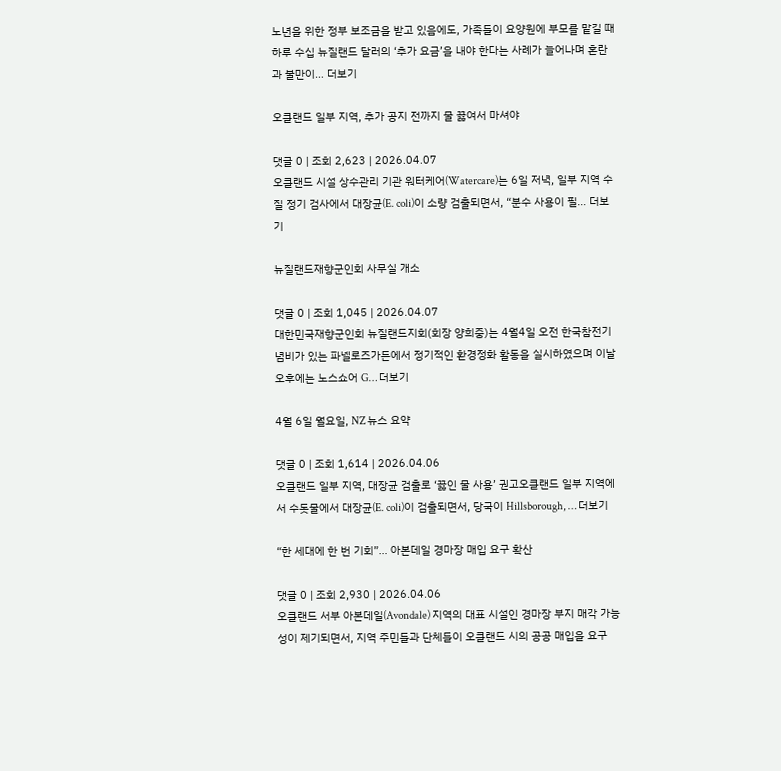노년을 위한 정부 보조금을 받고 있음에도, 가족들이 요양원에 부모를 맡길 때 하루 수십 뉴질랜드 달러의 ‘추가 요금’을 내야 한다는 사례가 늘어나며 혼란과 불만이… 더보기

오클랜드 일부 지역, 추가 공지 전까지 물 끓여서 마셔야

댓글 0 | 조회 2,623 | 2026.04.07
오클랜드 시설 상수관리 기관 워터케어(Watercare)는 6일 저녁, 일부 지역 수질 정기 검사에서 대장균(E. coli)이 소량 검출되면서, “분수 사용이 필… 더보기

뉴질랜드재향군인회 사무실 개소

댓글 0 | 조회 1,045 | 2026.04.07
대한민국재향군인회 뉴질랜드지회(회장 양희중)는 4월4일 오전 한국참전기념비가 있는 파넬로즈가든에서 정기적인 환경정화 활동을 실시하였으며 이날 오후에는 노스쇼어 G… 더보기

4월 6일 월요일, NZ 뉴스 요약

댓글 0 | 조회 1,614 | 2026.04.06
오클랜드 일부 지역, 대장균 검출로 ‘끓인 물 사용’ 권고오클랜드 일부 지역에서 수돗물에서 대장균(E. coli)이 검출되면서, 당국이 Hillsborough, … 더보기

“한 세대에 한 번 기회”… 아본데일 경마장 매입 요구 확산

댓글 0 | 조회 2,930 | 2026.04.06
오클랜드 서부 아본데일(Avondale) 지역의 대표 시설인 경마장 부지 매각 가능성이 제기되면서, 지역 주민들과 단체들이 오클랜드 시의 공공 매입을 요구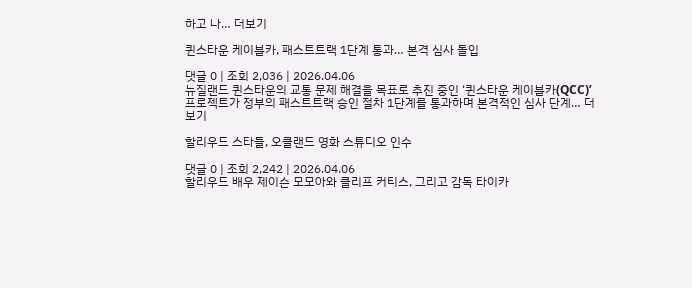하고 나… 더보기

퀸스타운 케이블카, 패스트트랙 1단계 통과… 본격 심사 돌입

댓글 0 | 조회 2,036 | 2026.04.06
뉴질랜드 퀸스타운의 교통 문제 해결을 목표로 추진 중인 ‘퀸스타운 케이블카(QCC)’ 프로젝트가 정부의 패스트트랙 승인 절차 1단계를 통과하며 본격적인 심사 단계… 더보기

할리우드 스타들, 오클랜드 영화 스튜디오 인수

댓글 0 | 조회 2,242 | 2026.04.06
할리우드 배우 제이슨 모모아와 클리프 커티스, 그리고 감독 타이카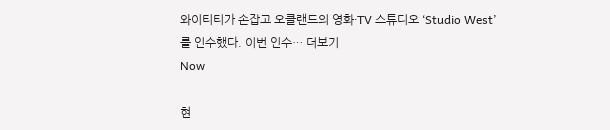와이티티가 손잡고 오클랜드의 영화·TV 스튜디오 ‘Studio West’를 인수했다. 이번 인수… 더보기
Now

현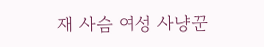재 사슴 여성 사냥꾼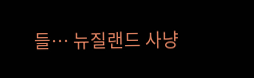들… 뉴질랜드 사냥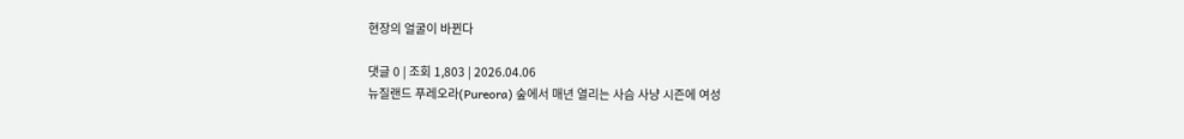현장의 얼굴이 바뀐다

댓글 0 | 조회 1,803 | 2026.04.06
뉴질랜드 푸레오라(Pureora) 숲에서 매년 열리는 사슴 사냥 시즌에 여성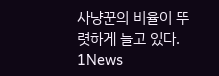사냥꾼의 비율이 뚜렷하게 늘고 있다. 1News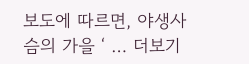보도에 따르면, 야생사슴의 가을 ‘ … 더보기